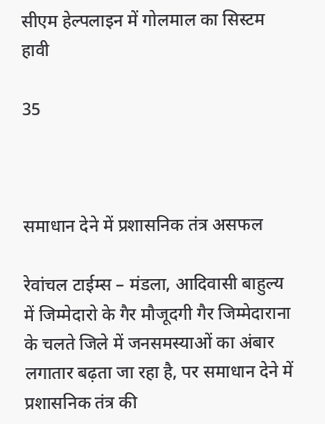सीएम हेल्पलाइन में गोलमाल का सिस्टम हावी

35



समाधान देने में प्रशासनिक तंत्र असफल

रेवांचल टाईम्स – मंडला, आदिवासी बाहुल्य में जिम्मेदारो के गैर मौजूदगी गैर जिम्मेदाराना के चलते जिले में जनसमस्याओं का अंबार लगातार बढ़ता जा रहा है, पर समाधान देने में प्रशासनिक तंत्र की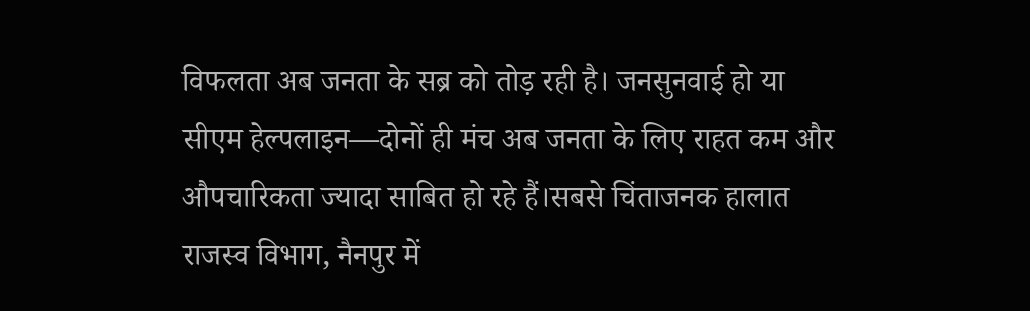विफलता अब जनता के सब्र को तोड़ रही है। जनसुनवाई हो या सीएम हेल्पलाइन—दोनों ही मंच अब जनता के लिए राहत कम और औपचारिकता ज्यादा साबित हो रहे हैं।सबसे चिंताजनक हालात राजस्व विभाग, नैनपुर में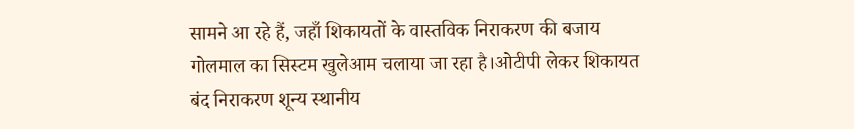सामने आ रहे हैं, जहाँ शिकायतों के वास्तविक निराकरण की बजाय गोलमाल का सिस्टम खुलेआम चलाया जा रहा है।ओटीपी लेकर शिकायत बंद निराकरण शून्य स्थानीय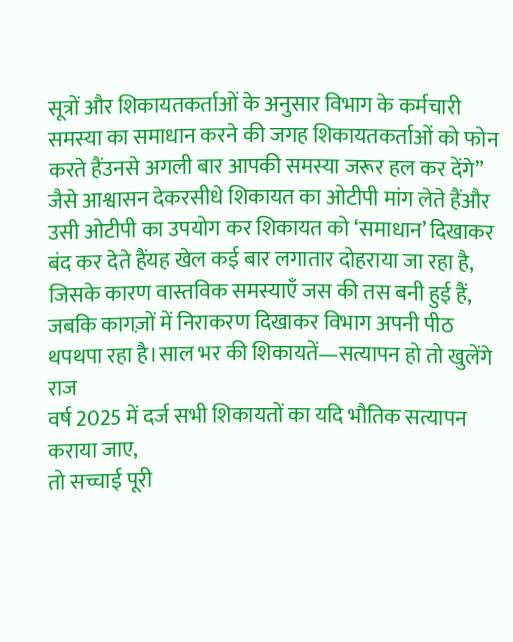सूत्रों और शिकायतकर्ताओं के अनुसार विभाग के कर्मचारी समस्या का समाधान करने की जगह शिकायतकर्ताओं को फोन करते हैंउनसे अगली बार आपकी समस्या जरूर हल कर देंगे” जैसे आश्वासन देकरसीधे शिकायत का ओटीपी मांग लेते हैंऔर उसी ओटीपी का उपयोग कर शिकायत को ‘समाधान’ दिखाकर बंद कर देते हैंयह खेल कई बार लगातार दोहराया जा रहा है, जिसके कारण वास्तविक समस्याएँ जस की तस बनी हुई हैं, जबकि कागज़ों में निराकरण दिखाकर विभाग अपनी पीठ थपथपा रहा है।साल भर की शिकायतें—सत्यापन हो तो खुलेंगे राज
वर्ष 2025 में दर्ज सभी शिकायतों का यदि भौतिक सत्यापन कराया जाए,
तो सच्चाई पूरी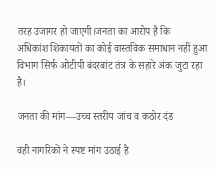तरह उजागर हो जाएगी।जनता का आरोप है कि
अधिकांश शिकायतों का कोई वास्तविक समाधान नहीं हुआ विभाग सिर्फ ओटीपी बंदरबांट तंत्र के सहारे अंक जुटा रहा है।

जनता की मांग—उच्च स्तरीय जांच व कठोर दंड

वही नागरिकों ने स्पष्ट मांग उठाई है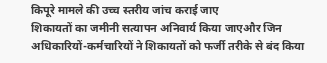किपूरे मामले की उच्च स्तरीय जांच कराई जाए
शिकायतों का जमीनी सत्यापन अनिवार्य किया जाएऔर जिन अधिकारियों-कर्मचारियों ने शिकायतों को फर्जी तरीके से बंद किया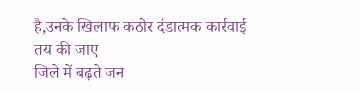है,उनके खिलाफ कठोर दंडात्मक कार्रवाई तय की जाए
जिले में बढ़ते जन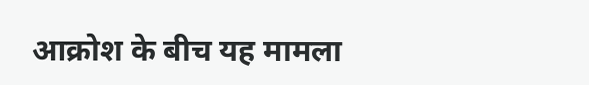आक्रोश के बीच यह मामला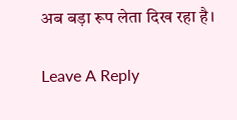अब बड़ा रूप लेता दिख रहा है।

Leave A Reply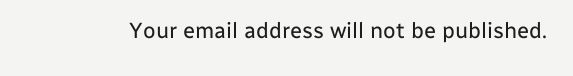Your email address will not be published.